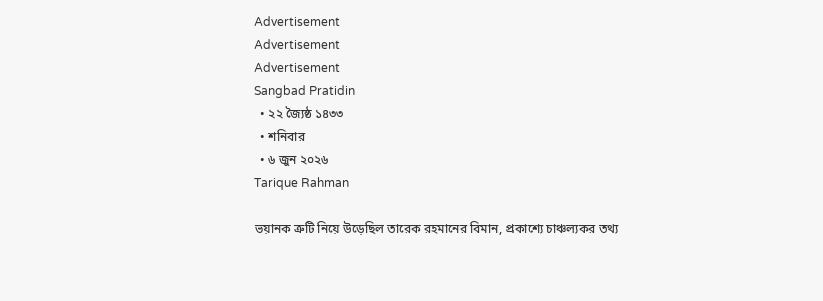Advertisement
Advertisement
Advertisement
Sangbad Pratidin
  • ২২ জ্যৈষ্ঠ ১৪৩৩
  • শনিবার
  • ৬ জুন ২০২৬
Tarique Rahman

ভয়ানক ত্রুটি নিয়ে উড়েছিল তারেক রহমানের বিমান, প্রকাশ্যে চাঞ্চল্যকর তথ্য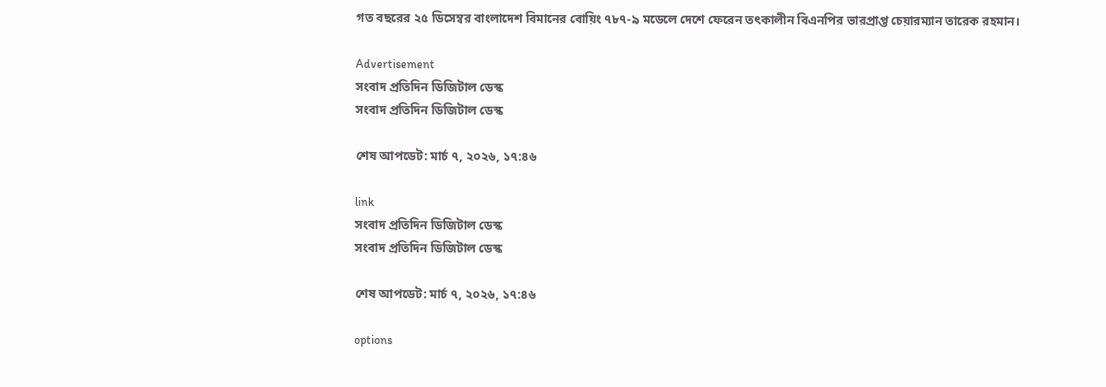গত বছরের ২৫ ডিসেম্বর বাংলাদেশ বিমানের বোয়িং ৭৮৭-৯ মডেলে দেশে ফেরেন তৎকালীন বিএনপির ভারপ্রাপ্ত চেয়ারম্যান তারেক রহমান।

Advertisement
সংবাদ প্রতিদিন ডিজিটাল ডেস্ক
সংবাদ প্রতিদিন ডিজিটাল ডেস্ক

শেষ আপডেট: মার্চ ৭, ২০২৬, ১৭:৪৬

link
সংবাদ প্রতিদিন ডিজিটাল ডেস্ক
সংবাদ প্রতিদিন ডিজিটাল ডেস্ক

শেষ আপডেট: মার্চ ৭, ২০২৬, ১৭:৪৬

options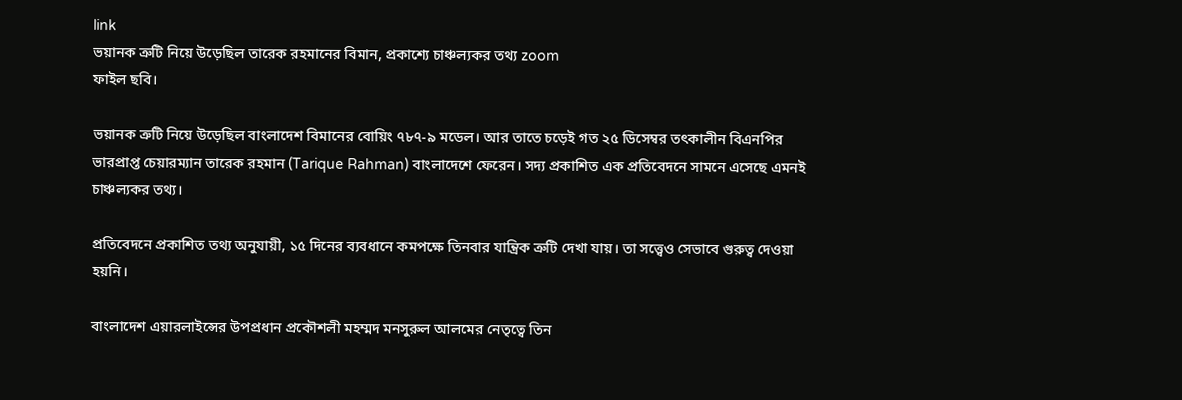link
ভয়ানক ত্রুটি নিয়ে উড়েছিল তারেক রহমানের বিমান, প্রকাশ্যে চাঞ্চল্যকর তথ্য zoom
ফাইল ছবি।

ভয়ানক ত্রুটি নিয়ে উড়েছিল বাংলাদেশ বিমানের বোয়িং ৭৮৭-৯ মডেল। আর তাতে চড়েই গত ২৫ ডিসেম্বর তৎকালীন বিএনপির ভারপ্রাপ্ত চেয়ারম্যান তারেক রহমান (Tarique Rahman) বাংলাদেশে ফেরেন। সদ্য প্রকাশিত এক প্রতিবেদনে সামনে এসেছে এমনই চাঞ্চল্যকর তথ্য।

প্রতিবেদনে প্রকাশিত তথ্য অনুযায়ী, ১৫ দিনের ব্যবধানে কমপক্ষে তিনবার যান্ত্রিক ত্রুটি দেখা যায়। তা সত্ত্বেও সেভাবে গুরুত্ব দেওয়া হয়নি।

বাংলাদেশ এয়ারলাইন্সের উপপ্রধান প্রকৌশলী মহম্মদ মনসুরুল আলমের নেতৃত্বে তিন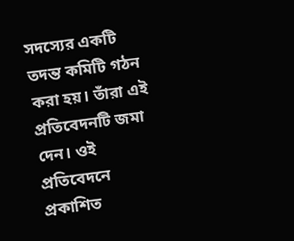সদস্যের একটি তদন্ত কমিটি গঠন করা হয়। তাঁরা এই প্রতিবেদনটি জমা দেন। ওই প্রতিবেদনে প্রকাশিত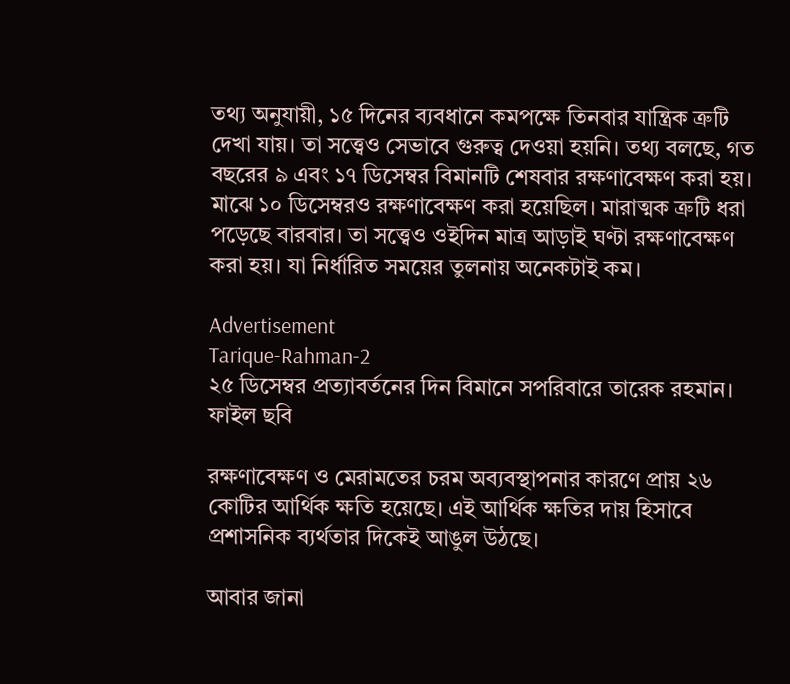তথ্য অনুযায়ী, ১৫ দিনের ব্যবধানে কমপক্ষে তিনবার যান্ত্রিক ত্রুটি দেখা যায়। তা সত্ত্বেও সেভাবে গুরুত্ব দেওয়া হয়নি। তথ্য বলছে, গত বছরের ৯ এবং ১৭ ডিসেম্বর বিমানটি শেষবার রক্ষণাবেক্ষণ করা হয়। মাঝে ১০ ডিসেম্বরও রক্ষণাবেক্ষণ করা হয়েছিল। মারাত্মক ত্রুটি ধরা পড়েছে বারবার। তা সত্ত্বেও ওইদিন মাত্র আড়াই ঘণ্টা রক্ষণাবেক্ষণ করা হয়। যা নির্ধারিত সময়ের তুলনায় অনেকটাই কম।

Advertisement
Tarique-Rahman-2
২৫ ডিসেম্বর প্রত্যাবর্তনের দিন বিমানে সপরিবারে তারেক রহমান। ফাইল ছবি

রক্ষণাবেক্ষণ ও মেরামতের চরম অব্যবস্থাপনার কারণে প্রায় ২৬ কোটির আর্থিক ক্ষতি হয়েছে। এই আর্থিক ক্ষতির দায় হিসাবে প্রশাসনিক ব্যর্থতার দিকেই আঙুল উঠছে।

আবার জানা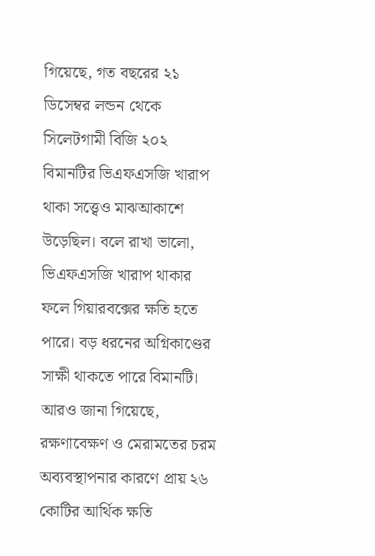গিয়েছে, গত বছরের ২১ ডিসেম্বর লন্ডন থেকে সিলেটগামী বিজি ২০২ বিমানটির ভিএফএসজি খারাপ থাকা সত্ত্বেও মাঝআকাশে উড়েছিল। বলে রাখা ভালো, ভিএফএসজি খারাপ থাকার ফলে গিয়ারবক্সের ক্ষতি হতে পারে। বড় ধরনের অগ্নিকাণ্ডের সাক্ষী থাকতে পারে বিমানটি। আরও জানা গিয়েছে, রক্ষণাবেক্ষণ ও মেরামতের চরম অব্যবস্থাপনার কারণে প্রায় ২৬ কোটির আর্থিক ক্ষতি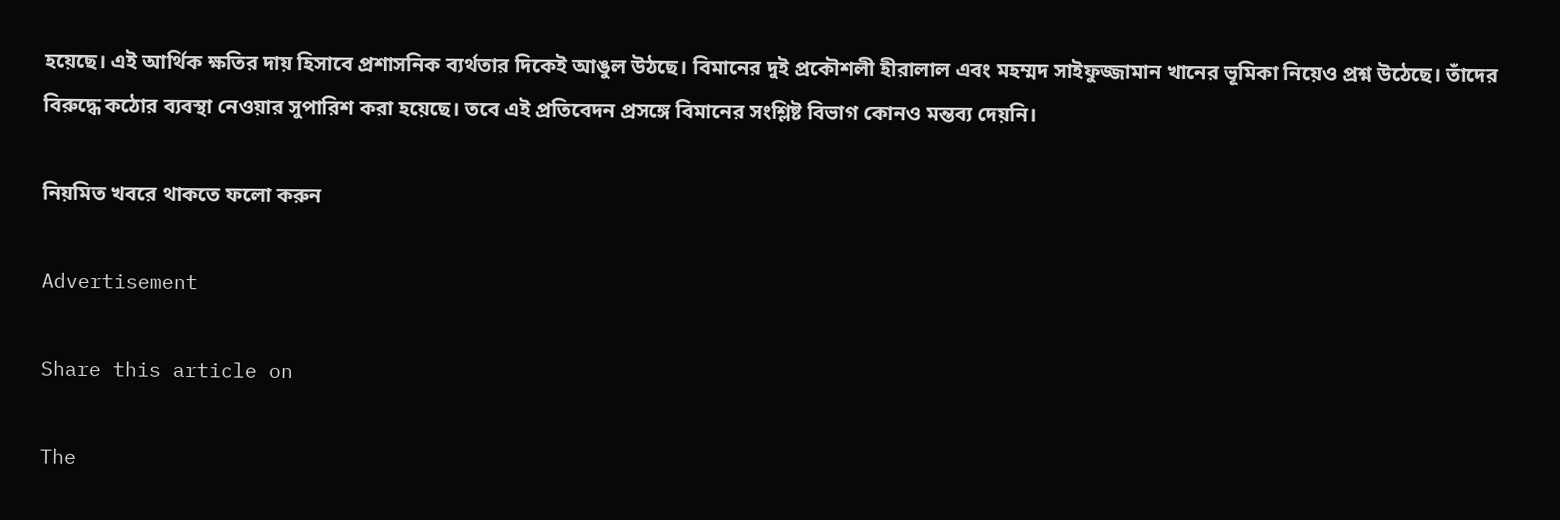হয়েছে। এই আর্থিক ক্ষতির দায় হিসাবে প্রশাসনিক ব্যর্থতার দিকেই আঙুল উঠছে। বিমানের দুই প্রকৌশলী হীরালাল এবং মহম্মদ সাইফুজ্জামান খানের ভূমিকা নিয়েও প্রশ্ন উঠেছে। তাঁদের বিরুদ্ধে কঠোর ব্যবস্থা নেওয়ার সুপারিশ করা হয়েছে। তবে এই প্রতিবেদন প্রসঙ্গে বিমানের সংশ্লিষ্ট বিভাগ কোনও মন্তব্য দেয়নি।

নিয়মিত খবরে থাকতে ফলো করুন

Advertisement

Share this article on

The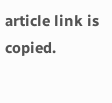article link is copied.